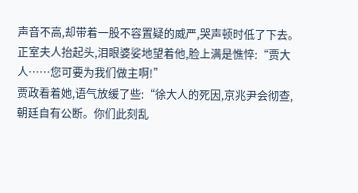声音不高,却带着一股不容置疑的威严,哭声顿时低了下去。
正室夫人抬起头,泪眼婆娑地望着他,脸上满是憔悴:“贾大人……您可要为我们做主啊!”
贾政看着她,语气放缓了些:“徐大人的死因,京兆尹会彻查,朝廷自有公断。你们此刻乱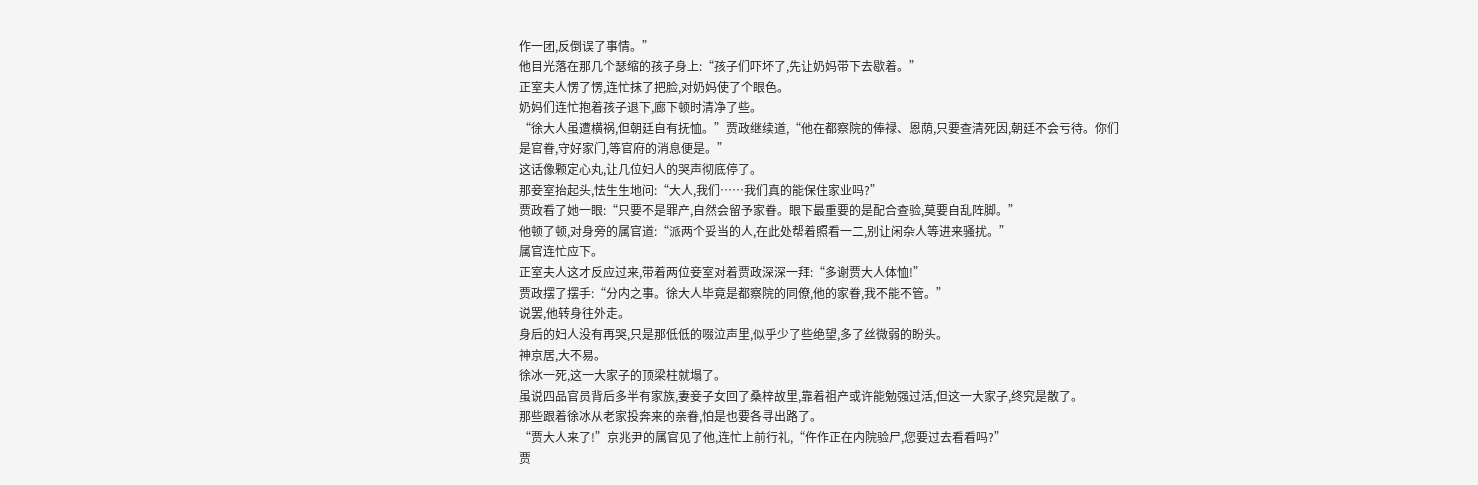作一团,反倒误了事情。”
他目光落在那几个瑟缩的孩子身上:“孩子们吓坏了,先让奶妈带下去歇着。”
正室夫人愣了愣,连忙抹了把脸,对奶妈使了个眼色。
奶妈们连忙抱着孩子退下,廊下顿时清净了些。
“徐大人虽遭横祸,但朝廷自有抚恤。”贾政继续道,“他在都察院的俸禄、恩荫,只要查清死因,朝廷不会亏待。你们是官眷,守好家门,等官府的消息便是。”
这话像颗定心丸,让几位妇人的哭声彻底停了。
那妾室抬起头,怯生生地问:“大人,我们……我们真的能保住家业吗?”
贾政看了她一眼:“只要不是罪产,自然会留予家眷。眼下最重要的是配合查验,莫要自乱阵脚。”
他顿了顿,对身旁的属官道:“派两个妥当的人,在此处帮着照看一二,别让闲杂人等进来骚扰。”
属官连忙应下。
正室夫人这才反应过来,带着两位妾室对着贾政深深一拜:“多谢贾大人体恤!”
贾政摆了摆手:“分内之事。徐大人毕竟是都察院的同僚,他的家眷,我不能不管。”
说罢,他转身往外走。
身后的妇人没有再哭,只是那低低的啜泣声里,似乎少了些绝望,多了丝微弱的盼头。
神京居,大不易。
徐冰一死,这一大家子的顶梁柱就塌了。
虽说四品官员背后多半有家族,妻妾子女回了桑梓故里,靠着祖产或许能勉强过活,但这一大家子,终究是散了。
那些跟着徐冰从老家投奔来的亲眷,怕是也要各寻出路了。
“贾大人来了!”京兆尹的属官见了他,连忙上前行礼,“仵作正在内院验尸,您要过去看看吗?”
贾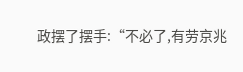政摆了摆手:“不必了,有劳京兆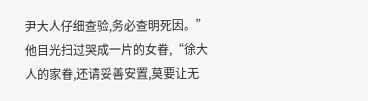尹大人仔细查验,务必查明死因。”
他目光扫过哭成一片的女眷,“徐大人的家眷,还请妥善安置,莫要让无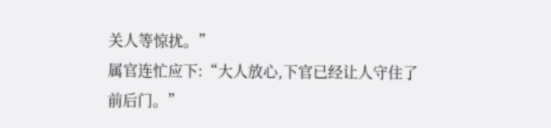关人等惊扰。”
属官连忙应下:“大人放心,下官已经让人守住了前后门。”